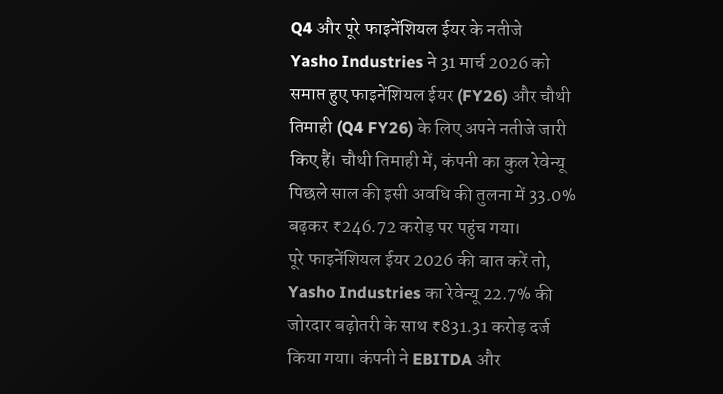Q4 और पूरे फाइनेंशियल ईयर के नतीजे
Yasho Industries ने 31 मार्च 2026 को समाप्त हुए फाइनेंशियल ईयर (FY26) और चौथी तिमाही (Q4 FY26) के लिए अपने नतीजे जारी किए हैं। चौथी तिमाही में, कंपनी का कुल रेवेन्यू पिछले साल की इसी अवधि की तुलना में 33.0% बढ़कर ₹246.72 करोड़ पर पहुंच गया।
पूरे फाइनेंशियल ईयर 2026 की बात करें तो, Yasho Industries का रेवेन्यू 22.7% की जोरदार बढ़ोतरी के साथ ₹831.31 करोड़ दर्ज किया गया। कंपनी ने EBITDA और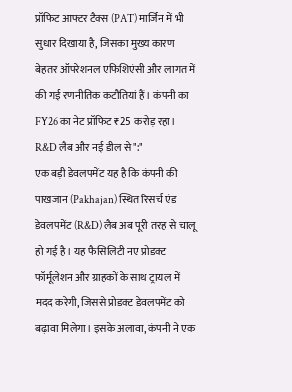प्रॉफिट आफ्टर टैक्स (PAT) मार्जिन में भी सुधार दिखाया है, जिसका मुख्य कारण बेहतर ऑपरेशनल एफिशिएंसी और लागत में की गई रणनीतिक कटौतियां हैं। कंपनी का FY26 का नेट प्रॉफिट ₹25 करोड़ रहा।
R&D लैब और नई डील से":"
एक बड़ी डेवलपमेंट यह है कि कंपनी की पाखजान (Pakhajan) स्थित रिसर्च एंड डेवलपमेंट (R&D) लैब अब पूरी तरह से चालू हो गई है। यह फैसिलिटी नए प्रोडक्ट फॉर्मूलेशन और ग्राहकों के साथ ट्रायल में मदद करेगी, जिससे प्रोडक्ट डेवलपमेंट को बढ़ावा मिलेगा। इसके अलावा, कंपनी ने एक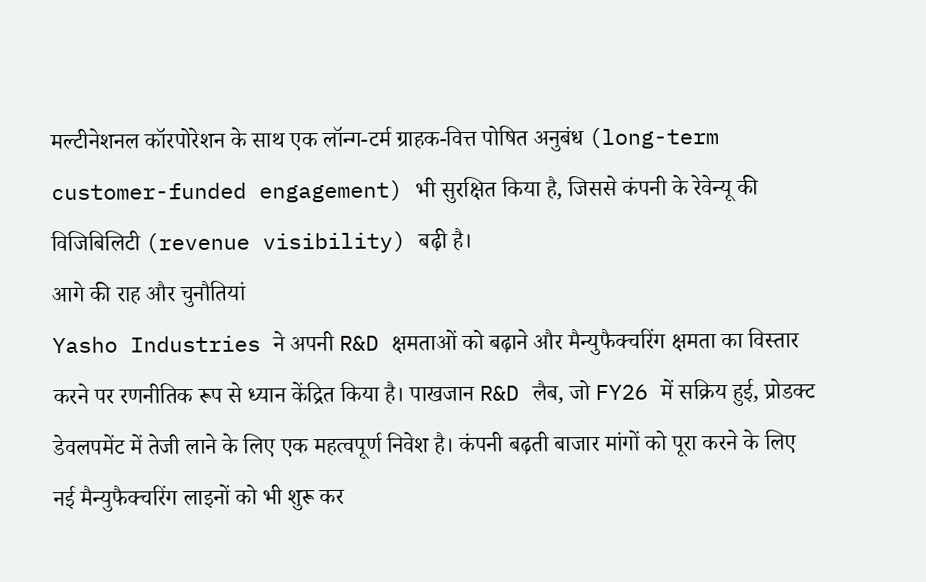मल्टीनेशनल कॉरपोरेशन के साथ एक लॉन्ग-टर्म ग्राहक-वित्त पोषित अनुबंध (long-term customer-funded engagement) भी सुरक्षित किया है, जिससे कंपनी के रेवेन्यू की विजिबिलिटी (revenue visibility) बढ़ी है।
आगे की राह और चुनौतियां
Yasho Industries ने अपनी R&D क्षमताओं को बढ़ाने और मैन्युफैक्चरिंग क्षमता का विस्तार करने पर रणनीतिक रूप से ध्यान केंद्रित किया है। पाखजान R&D लैब, जो FY26 में सक्रिय हुई, प्रोडक्ट डेवलपमेंट में तेजी लाने के लिए एक महत्वपूर्ण निवेश है। कंपनी बढ़ती बाजार मांगों को पूरा करने के लिए नई मैन्युफैक्चरिंग लाइनों को भी शुरू कर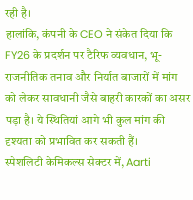रही है।
हालांकि, कंपनी के CEO ने संकेत दिया कि FY26 के प्रदर्शन पर टैरिफ व्यवधान, भू-राजनीतिक तनाव और निर्यात बाजारों में मांग को लेकर सावधानी जैसे बाहरी कारकों का असर पड़ा है। ये स्थितियां आगे भी कुल मांग की दृश्यता को प्रभावित कर सकती हैं।
स्पेशलिटी केमिकल्स सेक्टर में, Aarti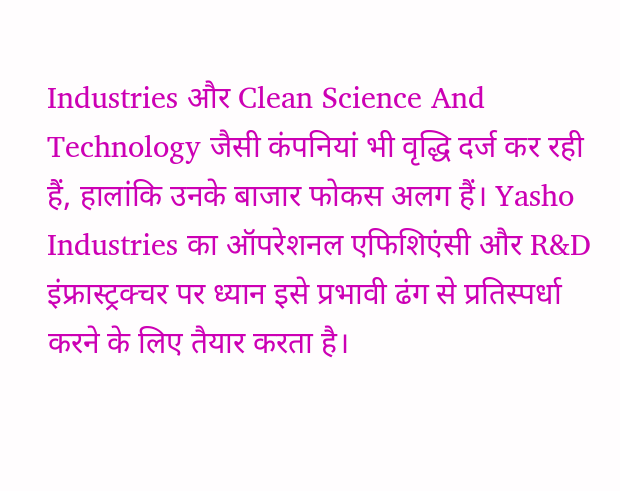Industries और Clean Science And Technology जैसी कंपनियां भी वृद्धि दर्ज कर रही हैं, हालांकि उनके बाजार फोकस अलग हैं। Yasho Industries का ऑपरेशनल एफिशिएंसी और R&D इंफ्रास्ट्रक्चर पर ध्यान इसे प्रभावी ढंग से प्रतिस्पर्धा करने के लिए तैयार करता है।